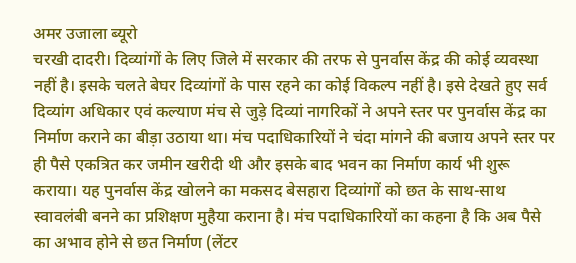अमर उजाला ब्यूरो
चरखी दादरी। दिव्यांगों के लिए जिले में सरकार की तरफ से पुनर्वास केंद्र की कोई व्यवस्था नहीं है। इसके चलते बेघर दिव्यांगों के पास रहने का कोई विकल्प नहीं है। इसे देखते हुए सर्व दिव्यांग अधिकार एवं कल्याण मंच से जुड़े दिव्यां नागरिकों ने अपने स्तर पर पुनर्वास केंद्र का निर्माण कराने का बीड़ा उठाया था। मंच पदाधिकारियों ने चंदा मांगने की बजाय अपने स्तर पर ही पैसे एकत्रित कर जमीन खरीदी थी और इसके बाद भवन का निर्माण कार्य भी शुरू कराया। यह पुनर्वास केंद्र खोलने का मकसद बेसहारा दिव्यांगों को छत के साथ-साथ स्वावलंबी बनने का प्रशिक्षण मुहैया कराना है। मंच पदाधिकारियों का कहना है कि अब पैसे का अभाव होने से छत निर्माण (लेंटर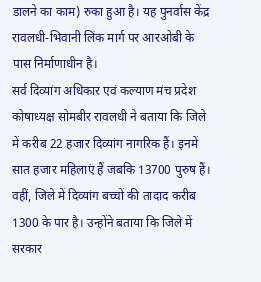डालने का काम) रुका हुआ है। यह पुनर्वास केंद्र रावलधी-भिवानी लिंक मार्ग पर आरओबी के पास निर्माणाधीन है।
सर्व दिव्यांग अधिकार एवं कल्याण मंच प्रदेश कोषाध्यक्ष सोमबीर रावलधी ने बताया कि जिले में करीब 22 हजार दिव्यांग नागरिक हैं। इनमें सात हजार महिलाएं हैं जबकि 13700 पुरुष हैं। वहीं, जिले में दिव्यांग बच्चों की तादाद करीब 1300 के पार है। उन्होंने बताया कि जिले में सरकार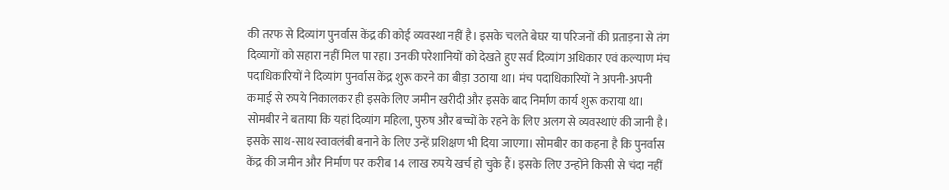की तरफ से दिव्यांग पुनर्वास केंद्र की कोई व्यवस्था नहीं है। इसके चलते बेघर या परिजनों की प्रताड़ना से तंग दिव्यागों को सहारा नहीं मिल पा रहा। उनकी परेशानियों को देखते हुए सर्व दिव्यांग अधिकार एवं कल्याण मंच पदाधिकारियों ने दिव्यांग पुनर्वास केंद्र शुरू करने का बीड़ा उठाया था। मंच पदाधिकारियों ने अपनी-अपनी कमाई से रुपये निकालकर ही इसके लिए जमीन खरीदी और इसके बाद निर्माण कार्य शुरू कराया था।
सोमबीर ने बताया कि यहां दिव्यांग महिला, पुरुष और बच्चों के रहने के लिए अलग से व्यवस्थाएं की जानी है। इसके साथ-साथ स्वावलंबी बनाने के लिए उन्हें प्रशिक्षण भी दिया जाएगा। सोमबीर का कहना है कि पुनर्वास केंद्र की जमीन और निर्माण पर करीब 14 लाख रुपये खर्च हो चुके हैं। इसके लिए उन्होंने किसी से चंदा नहीं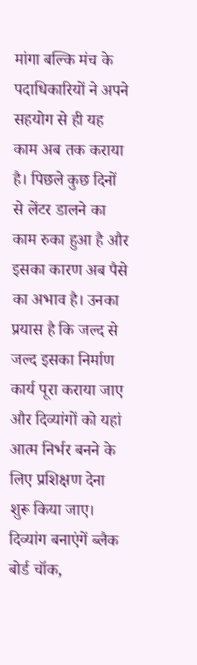मांगा बल्कि मंच के पदाधिकारियों ने अपने सहयोग से ही यह काम अब तक कराया है। पिछले कुछ दिनों से लेंटर डालने का काम रुका हुआ है और इसका कारण अब पैसे का अभाव है। उनका प्रयास है कि जल्द से जल्द इसका निर्माण कार्य पूरा कराया जाए और दिव्यांगों को यहां आत्म निर्भर बनने के लिए प्रशिक्षण देना शुरू किया जाए।
दिव्यांग बनाएंगें ब्लैक बोर्ड चॉक,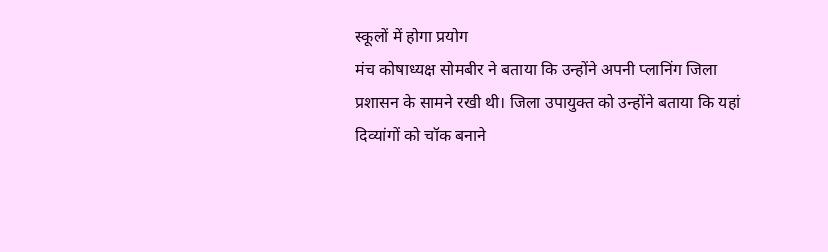स्कूलों में होगा प्रयोग
मंच कोषाध्यक्ष सोमबीर ने बताया कि उन्होंने अपनी प्लानिंग जिला प्रशासन के सामने रखी थी। जिला उपायुक्त को उन्होंने बताया कि यहां दिव्यांगों को चॉक बनाने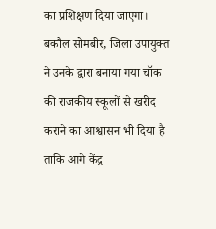का प्रशिक्षण दिया जाएगा। बकौल सोमबीर, जिला उपायुक्त ने उनके द्वारा बनाया गया चॉक की राजकीय स्कूलों से खरीद कराने का आश्वासन भी दिया है ताकि आगे केंद्र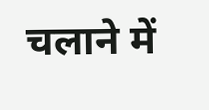चलाने में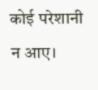कोई परेशानी न आए।